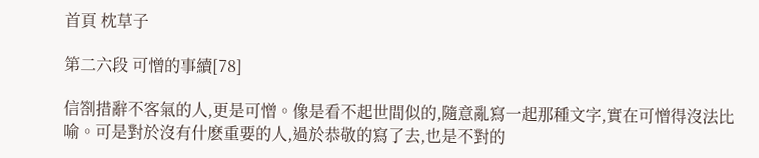首頁 枕草子

第二六段 可憎的事續[78]

信劄措辭不客氣的人,更是可憎。像是看不起世間似的,隨意亂寫一起那種文字,實在可憎得沒法比喻。可是對於沒有什麽重要的人,過於恭敬的寫了去,也是不對的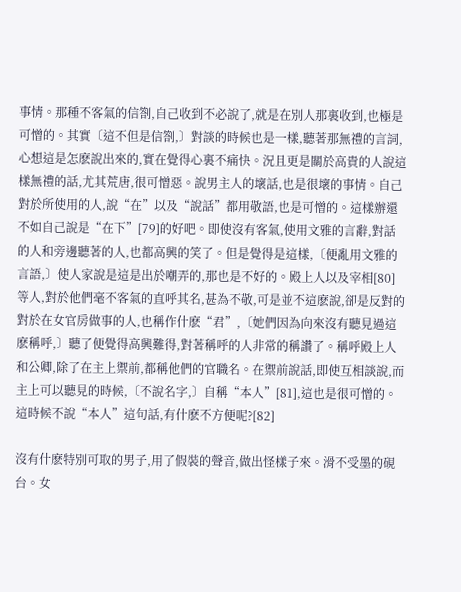事情。那種不客氣的信劄,自己收到不必說了,就是在別人那裏收到,也極是可憎的。其實〔這不但是信劄,〕對談的時候也是一樣,聽著那無禮的言詞,心想這是怎麽說出來的,實在覺得心裏不痛快。況且更是關於高貴的人說這樣無禮的話,尤其荒唐,很可憎惡。說男主人的壞話,也是很壞的事情。自己對於所使用的人,說“在”以及“說話”都用敬語,也是可憎的。這樣辦還不如自己說是“在下”[79]的好吧。即使沒有客氣,使用文雅的言辭,對話的人和旁邊聽著的人,也都高興的笑了。但是覺得是這樣,〔便亂用文雅的言語,〕使人家說是這是出於嘲弄的,那也是不好的。殿上人以及宰相[80]等人,對於他們毫不客氣的直呼其名,甚為不敬,可是並不這麽說,卻是反對的對於在女官房做事的人,也稱作什麽“君”,〔她們因為向來沒有聽見過這麽稱呼,〕聽了便覺得高興難得,對著稱呼的人非常的稱讚了。稱呼殿上人和公卿,除了在主上禦前,都稱他們的官職名。在禦前說話,即使互相談說,而主上可以聽見的時候,〔不說名字,〕自稱“本人”[81],這也是很可憎的。這時候不說“本人”這句話,有什麽不方便呢?[82]

沒有什麽特別可取的男子,用了假裝的聲音,做出怪樣子來。滑不受墨的硯台。女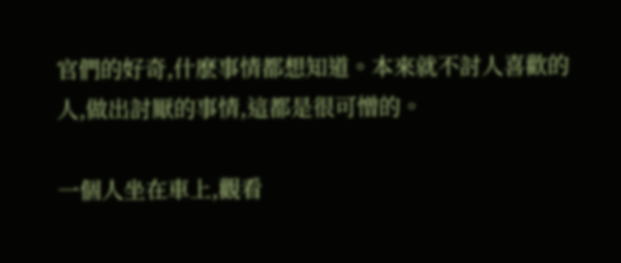官們的好奇,什麽事情都想知道。本來就不討人喜歡的人,做出討厭的事情,這都是很可憎的。

一個人坐在車上,觀看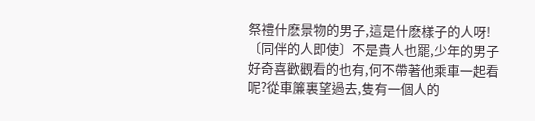祭禮什麽景物的男子,這是什麽樣子的人呀!〔同伴的人即使〕不是貴人也罷,少年的男子好奇喜歡觀看的也有,何不帶著他乘車一起看呢?從車簾裏望過去,隻有一個人的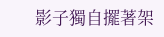影子獨自擺著架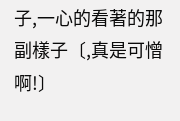子,一心的看著的那副樣子〔,真是可憎啊!〕